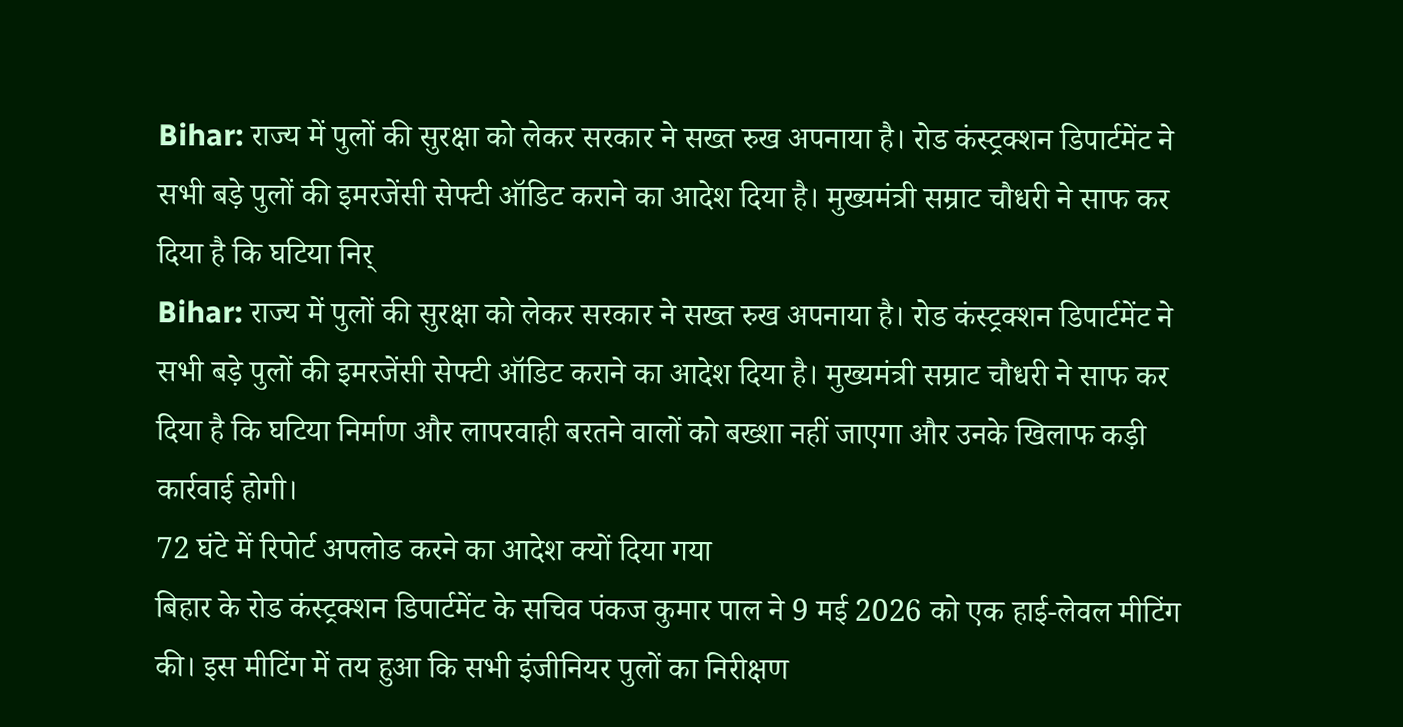Bihar: राज्य में पुलों की सुरक्षा को लेकर सरकार ने सख्त रुख अपनाया है। रोड कंस्ट्रक्शन डिपार्टमेंट ने सभी बड़े पुलों की इमरजेंसी सेफ्टी ऑडिट कराने का आदेश दिया है। मुख्यमंत्री सम्राट चौधरी ने साफ कर दिया है कि घटिया निर्
Bihar: राज्य में पुलों की सुरक्षा को लेकर सरकार ने सख्त रुख अपनाया है। रोड कंस्ट्रक्शन डिपार्टमेंट ने सभी बड़े पुलों की इमरजेंसी सेफ्टी ऑडिट कराने का आदेश दिया है। मुख्यमंत्री सम्राट चौधरी ने साफ कर दिया है कि घटिया निर्माण और लापरवाही बरतने वालों को बख्शा नहीं जाएगा और उनके खिलाफ कड़ी कार्रवाई होगी।
72 घंटे में रिपोर्ट अपलोड करने का आदेश क्यों दिया गया
बिहार के रोड कंस्ट्रक्शन डिपार्टमेंट के सचिव पंकज कुमार पाल ने 9 मई 2026 को एक हाई-लेवल मीटिंग की। इस मीटिंग में तय हुआ कि सभी इंजीनियर पुलों का निरीक्षण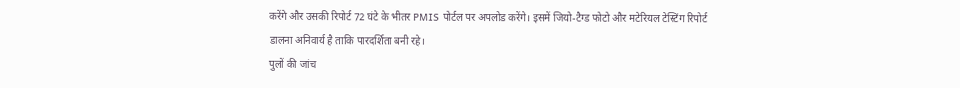करेंगे और उसकी रिपोर्ट 72 घंटे के भीतर PMIS पोर्टल पर अपलोड करेंगे। इसमें जियो-टैग्ड फोटो और मटेरियल टेस्टिंग रिपोर्ट डालना अनिवार्य है ताकि पारदर्शिता बनी रहे।
पुलों की जांच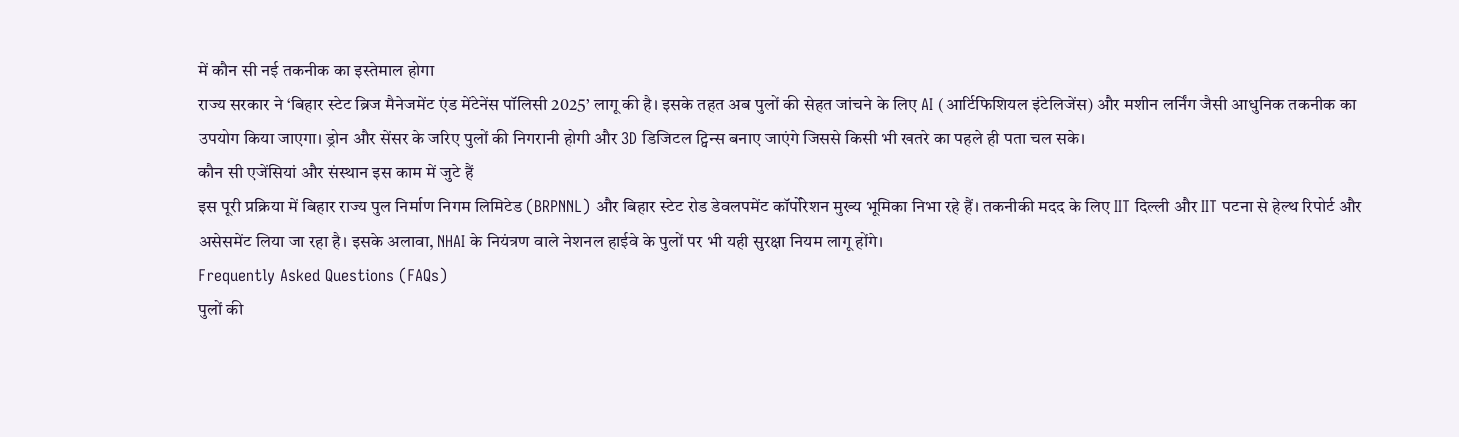में कौन सी नई तकनीक का इस्तेमाल होगा
राज्य सरकार ने ‘बिहार स्टेट ब्रिज मैनेजमेंट एंड मेंटेनेंस पॉलिसी 2025’ लागू की है। इसके तहत अब पुलों की सेहत जांचने के लिए AI (आर्टिफिशियल इंटेलिजेंस) और मशीन लर्निंग जैसी आधुनिक तकनीक का उपयोग किया जाएगा। ड्रोन और सेंसर के जरिए पुलों की निगरानी होगी और 3D डिजिटल ट्विन्स बनाए जाएंगे जिससे किसी भी खतरे का पहले ही पता चल सके।
कौन सी एजेंसियां और संस्थान इस काम में जुटे हैं
इस पूरी प्रक्रिया में बिहार राज्य पुल निर्माण निगम लिमिटेड (BRPNNL) और बिहार स्टेट रोड डेवलपमेंट कॉर्पोरेशन मुख्य भूमिका निभा रहे हैं। तकनीकी मदद के लिए IIT दिल्ली और IIT पटना से हेल्थ रिपोर्ट और असेसमेंट लिया जा रहा है। इसके अलावा, NHAI के नियंत्रण वाले नेशनल हाईवे के पुलों पर भी यही सुरक्षा नियम लागू होंगे।
Frequently Asked Questions (FAQs)
पुलों की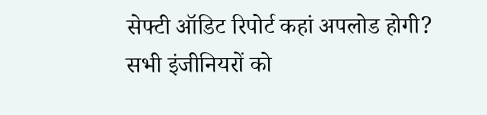सेफ्टी ऑडिट रिपोर्ट कहां अपलोड होगी?
सभी इंजीनियरों को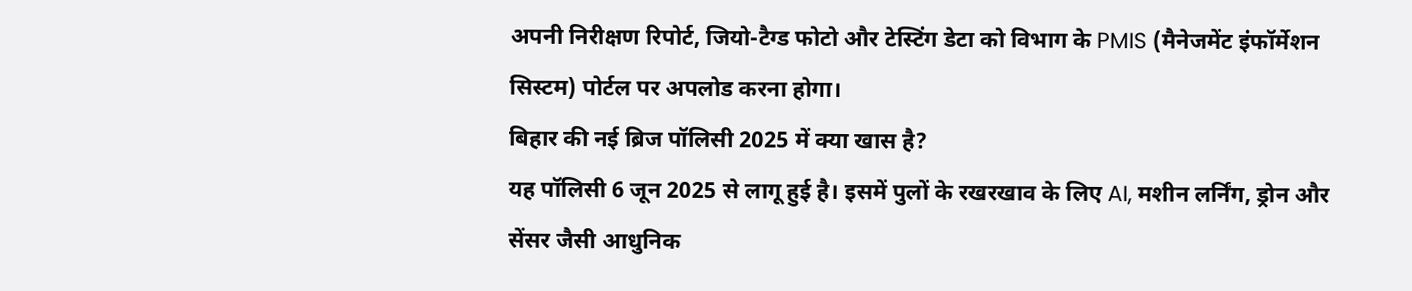अपनी निरीक्षण रिपोर्ट, जियो-टैग्ड फोटो और टेस्टिंग डेटा को विभाग के PMIS (मैनेजमेंट इंफॉर्मेशन सिस्टम) पोर्टल पर अपलोड करना होगा।
बिहार की नई ब्रिज पॉलिसी 2025 में क्या खास है?
यह पॉलिसी 6 जून 2025 से लागू हुई है। इसमें पुलों के रखरखाव के लिए AI, मशीन लर्निंग, ड्रोन और सेंसर जैसी आधुनिक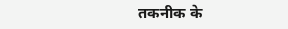तकनीक के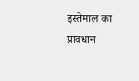इस्तेमाल का प्रावधान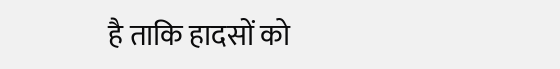है ताकि हादसों को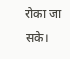रोका जा सके।